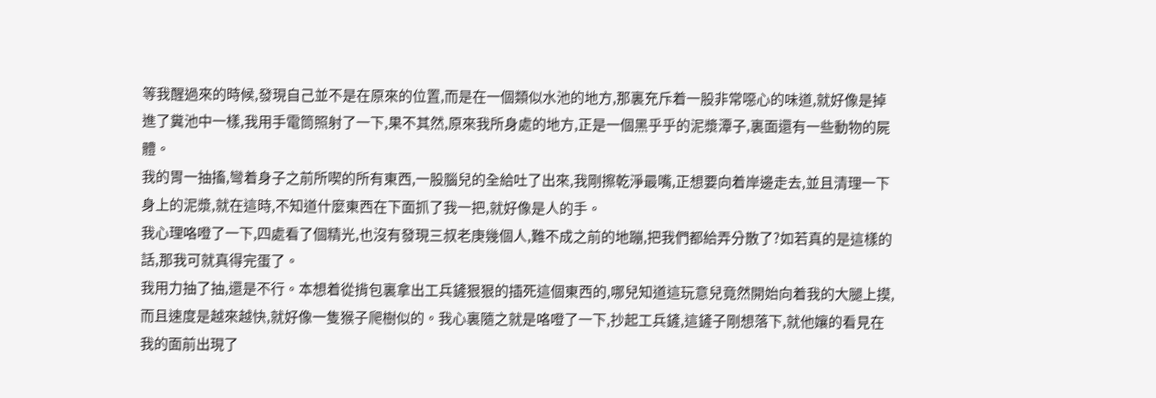等我醒過來的時候,發現自己並不是在原來的位置,而是在一個類似水池的地方,那裏充斥着一股非常噁心的味道,就好像是掉進了糞池中一樣,我用手電筒照射了一下,果不其然,原來我所身處的地方,正是一個黑乎乎的泥漿潭子,裏面還有一些動物的屍體。
我的胃一抽搐,彎着身子之前所喫的所有東西,一股腦兒的全給吐了出來,我剛擦乾淨最嘴,正想要向着岸邊走去,並且清理一下身上的泥漿,就在這時,不知道什麼東西在下面抓了我一把,就好像是人的手。
我心理咯噔了一下,四處看了個精光,也沒有發現三叔老庚幾個人,難不成之前的地蹦,把我們都給弄分散了?如若真的是這樣的話,那我可就真得完蛋了。
我用力抽了抽,還是不行。本想着從揹包裏拿出工兵鏟狠狠的插死這個東西的,哪兒知道這玩意兒竟然開始向着我的大腿上摸,而且速度是越來越快,就好像一隻猴子爬樹似的。我心裏隨之就是咯噔了一下,抄起工兵鏟,這鏟子剛想落下,就他孃的看見在我的面前出現了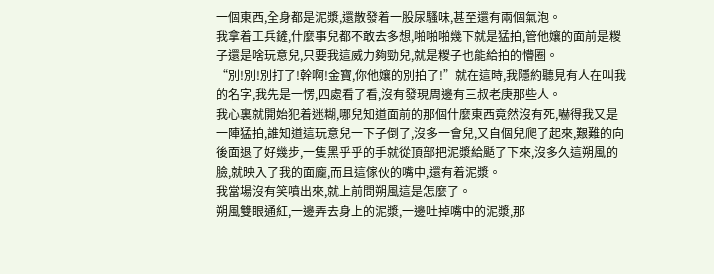一個東西,全身都是泥漿,還散發着一股尿騷味,甚至還有兩個氣泡。
我拿着工兵鏟,什麼事兒都不敢去多想,啪啪啪幾下就是猛拍,管他孃的面前是糉子還是啥玩意兒,只要我這威力夠勁兒,就是糉子也能給拍的懵圈。
“別!別!別打了!幹啊!金寶,你他孃的別拍了!”就在這時,我隱約聽見有人在叫我的名字,我先是一愣,四處看了看,沒有發現周邊有三叔老庚那些人。
我心裏就開始犯着迷糊,哪兒知道面前的那個什麼東西竟然沒有死,嚇得我又是一陣猛拍,誰知道這玩意兒一下子倒了,沒多一會兒,又自個兒爬了起來,艱難的向後面退了好幾步,一隻黑乎乎的手就從頂部把泥漿給颳了下來,沒多久這朔風的臉,就映入了我的面龐,而且這傢伙的嘴中,還有着泥漿。
我當場沒有笑噴出來,就上前問朔風這是怎麼了。
朔風雙眼通紅,一邊弄去身上的泥漿,一邊吐掉嘴中的泥漿,那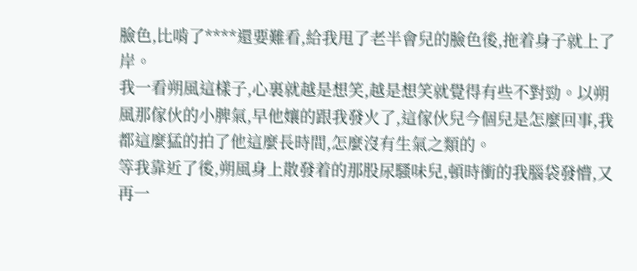臉色,比啃了****還要難看,給我甩了老半會兒的臉色後,拖着身子就上了岸。
我一看朔風這樣子,心裏就越是想笑,越是想笑就覺得有些不對勁。以朔風那傢伙的小脾氣,早他孃的跟我發火了,這傢伙兒今個兒是怎麼回事,我都這麼猛的拍了他這麼長時間,怎麼沒有生氣之類的。
等我靠近了後,朔風身上散發着的那股尿騷味兒,頓時衝的我腦袋發懵,又再一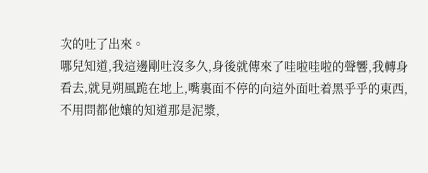次的吐了出來。
哪兒知道,我這邊剛吐沒多久,身後就傳來了哇啦哇啦的聲響,我轉身看去,就見朔風跪在地上,嘴裏面不停的向這外面吐着黑乎乎的東西,不用問都他孃的知道那是泥漿,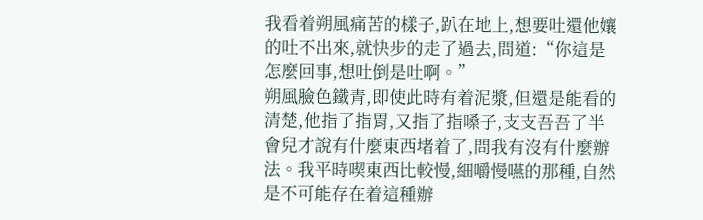我看着朔風痛苦的樣子,趴在地上,想要吐還他孃的吐不出來,就快步的走了過去,問道:“你這是怎麼回事,想吐倒是吐啊。”
朔風臉色鐵青,即使此時有着泥漿,但還是能看的清楚,他指了指胃,又指了指嗓子,支支吾吾了半會兒才說有什麼東西堵着了,問我有沒有什麼辦法。我平時喫東西比較慢,細嚼慢嚥的那種,自然是不可能存在着這種辦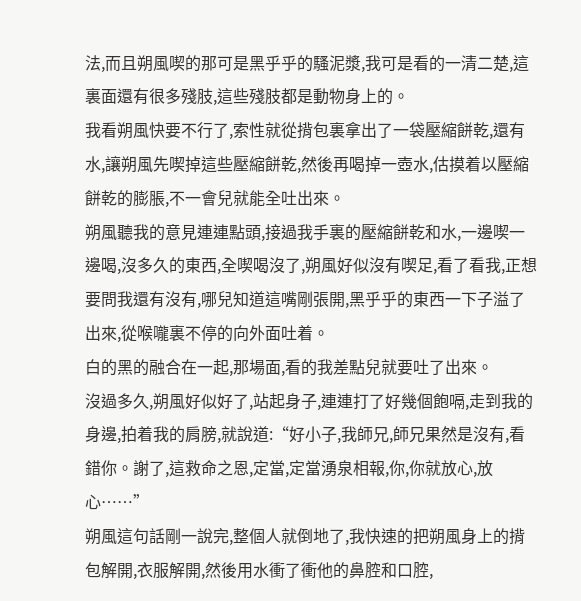法,而且朔風喫的那可是黑乎乎的騷泥漿,我可是看的一清二楚,這裏面還有很多殘肢,這些殘肢都是動物身上的。
我看朔風快要不行了,索性就從揹包裏拿出了一袋壓縮餅乾,還有水,讓朔風先喫掉這些壓縮餅乾,然後再喝掉一壺水,估摸着以壓縮餅乾的膨脹,不一會兒就能全吐出來。
朔風聽我的意見連連點頭,接過我手裏的壓縮餅乾和水,一邊喫一邊喝,沒多久的東西,全喫喝沒了,朔風好似沒有喫足,看了看我,正想要問我還有沒有,哪兒知道這嘴剛張開,黑乎乎的東西一下子溢了出來,從喉嚨裏不停的向外面吐着。
白的黑的融合在一起,那場面,看的我差點兒就要吐了出來。
沒過多久,朔風好似好了,站起身子,連連打了好幾個飽嗝,走到我的身邊,拍着我的肩膀,就說道:“好小子,我師兄,師兄果然是沒有,看錯你。謝了,這救命之恩,定當,定當湧泉相報,你,你就放心,放心……”
朔風這句話剛一說完,整個人就倒地了,我快速的把朔風身上的揹包解開,衣服解開,然後用水衝了衝他的鼻腔和口腔,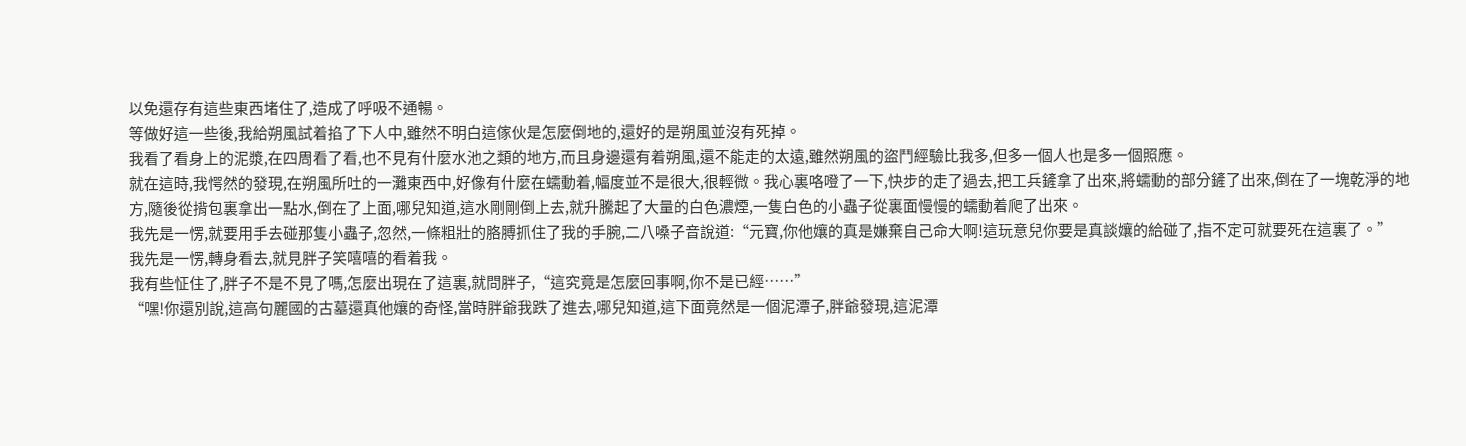以免還存有這些東西堵住了,造成了呼吸不通暢。
等做好這一些後,我給朔風試着掐了下人中,雖然不明白這傢伙是怎麼倒地的,還好的是朔風並沒有死掉。
我看了看身上的泥漿,在四周看了看,也不見有什麼水池之類的地方,而且身邊還有着朔風,還不能走的太遠,雖然朔風的盜鬥經驗比我多,但多一個人也是多一個照應。
就在這時,我愕然的發現,在朔風所吐的一灘東西中,好像有什麼在蠕動着,幅度並不是很大,很輕微。我心裏咯噔了一下,快步的走了過去,把工兵鏟拿了出來,將蠕動的部分鏟了出來,倒在了一塊乾淨的地方,隨後從揹包裏拿出一點水,倒在了上面,哪兒知道,這水剛剛倒上去,就升騰起了大量的白色濃煙,一隻白色的小蟲子從裏面慢慢的蠕動着爬了出來。
我先是一愣,就要用手去碰那隻小蟲子,忽然,一條粗壯的胳膊抓住了我的手腕,二八嗓子音說道:“元寶,你他孃的真是嫌棄自己命大啊!這玩意兒你要是真談孃的給碰了,指不定可就要死在這裏了。”
我先是一愣,轉身看去,就見胖子笑嘻嘻的看着我。
我有些怔住了,胖子不是不見了嗎,怎麼出現在了這裏,就問胖子,“這究竟是怎麼回事啊,你不是已經……”
“嘿!你還別說,這高句麗國的古墓還真他孃的奇怪,當時胖爺我跌了進去,哪兒知道,這下面竟然是一個泥潭子,胖爺發現,這泥潭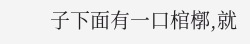子下面有一口棺槨,就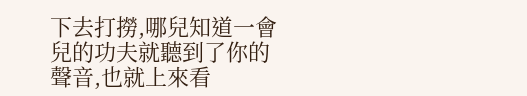下去打撈,哪兒知道一會兒的功夫就聽到了你的聲音,也就上來看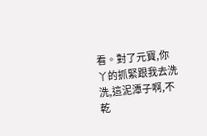看。對了元寶,你丫的抓緊跟我去洗洗,這泥潭子啊,不乾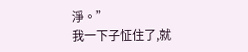淨。”
我一下子怔住了,就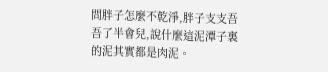問胖子怎麼不乾淨,胖子支支吾吾了半會兒,說什麼這泥潭子裏的泥其實都是肉泥。